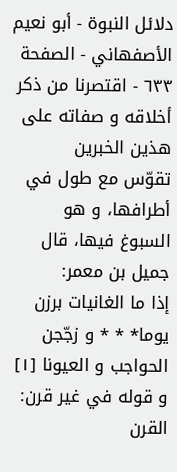دلائل النبوة - أبو نعيم الأصفهاني - الصفحة ٦٣٣ - اقتصرنا من ذكر أخلاقه و صفاته على هذين الخبرين
تقوّس مع طول في أطرافها، و هو السبوغ فيها، قال جميل بن معمر:
إذا ما الغانيات برزن يوما* * * و زجّجن الحواجب و العيونا [١]
و قوله في غير قرن: القرن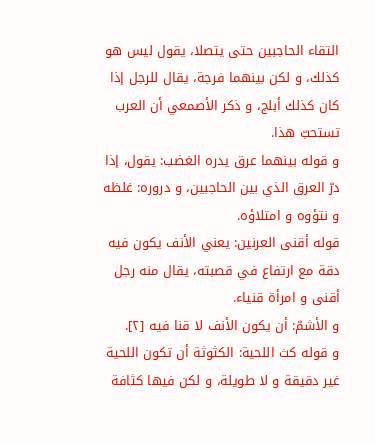التقاء الحاجبين حتى يتصلا، يقول ليس هو كذلك، و لكن بينهما فرجة، يقال للرجل إذا كان كذلك أبلج، و ذكر الأصمعي أن العرب تستحبّ هذا.
و قوله بينهما عرق يدره الغضب: يقول، إذا درّ العرق الذي بين الحاجبين، و دروره: غلظه و نتؤوه و امتلاؤه.
قوله أقنى العرنين: يعني الأنف يكون فيه دقة مع ارتفاع في قصبته، يقال منه رجل أقنى و امرأة قنياء.
و الأشمّ: أن يكون الأنف لا قنا فيه [٢].
و قوله كث اللحية: الكثوثة أن تكون اللحية غير دقيقة و لا طويلة، و لكن فيها كثافة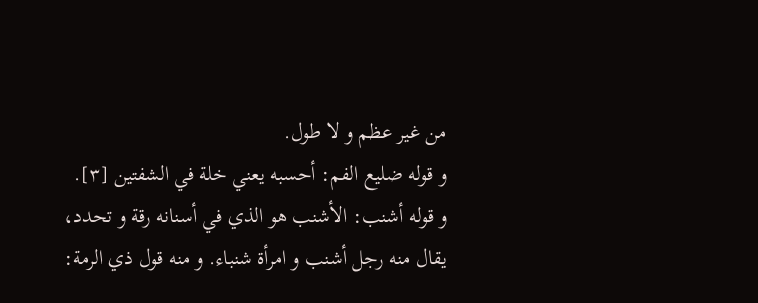من غير عظم و لا طول.
و قوله ضليع الفم: أحسبه يعني خلة في الشفتين [٣].
و قوله أشنب: الأشنب هو الذي في أسنانه رقة و تحدد، يقال منه رجل أشنب و امرأة شنباء. و منه قول ذي الرمة: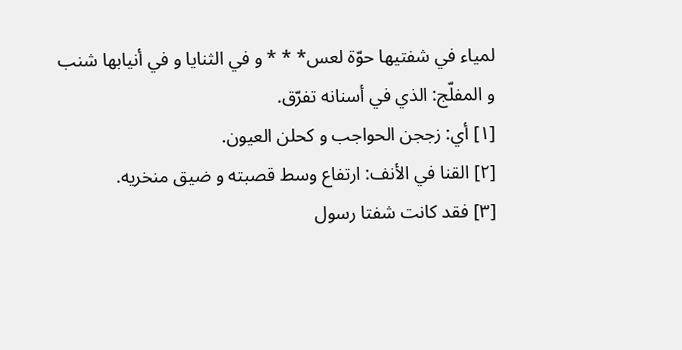لمياء في شفتيها حوّة لعس* * * و في الثنايا و في أنيابها شنب
و المفلّج: الذي في أسنانه تفرّق.
[١] أي: زججن الحواجب و كحلن العيون.
[٢] القنا في الأنف: ارتفاع وسط قصبته و ضيق منخريه.
[٣] فقد كانت شفتا رسول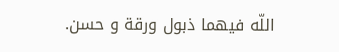اللّه فيهما ذبول ورقة و حسن.